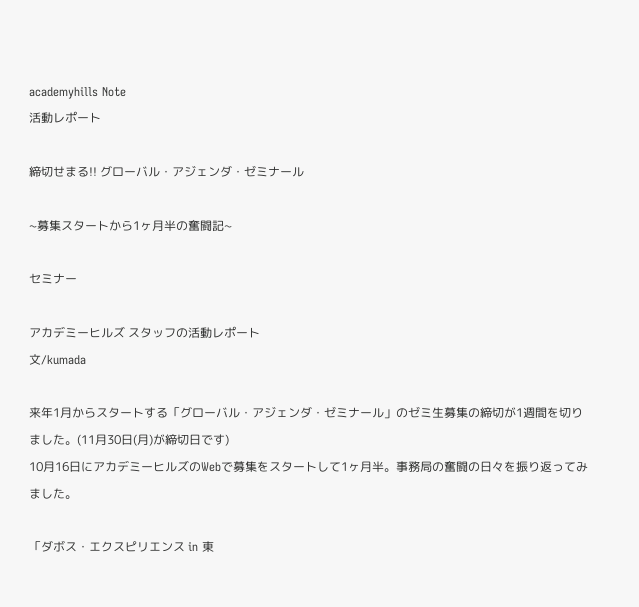academyhills Note
活動レポート

締切せまる!! グローバル・アジェンダ・ゼミナール

~募集スタートから1ヶ月半の奮闘記~

セミナー

アカデミーヒルズ スタッフの活動レポート
文/kumada

来年1月からスタートする「グローバル・アジェンダ・ゼミナール」のゼミ生募集の締切が1週間を切りました。(11月30日(月)が締切日です)
10月16日にアカデミーヒルズのWebで募集をスタートして1ヶ月半。事務局の奮闘の日々を振り返ってみました。

「ダボス・エクスピリエンス in 東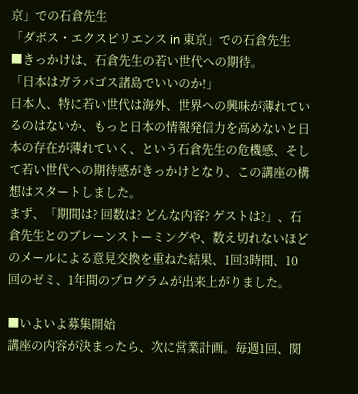京」での石倉先生
「ダボス・エクスピリエンス in 東京」での石倉先生
■きっかけは、石倉先生の若い世代への期待。
「日本はガラパゴス諸島でいいのか!」
日本人、特に若い世代は海外、世界への興味が薄れているのはないか、もっと日本の情報発信力を高めないと日本の存在が薄れていく、という石倉先生の危機感、そして若い世代への期待感がきっかけとなり、この講座の構想はスタートしました。
まず、「期間は? 回数は? どんな内容? ゲストは?」、石倉先生とのブレーンストーミングや、数え切れないほどのメールによる意見交換を重ねた結果、1回3時間、10回のゼミ、1年間のプログラムが出来上がりました。

■いよいよ募集開始
講座の内容が決まったら、次に営業計画。毎週1回、関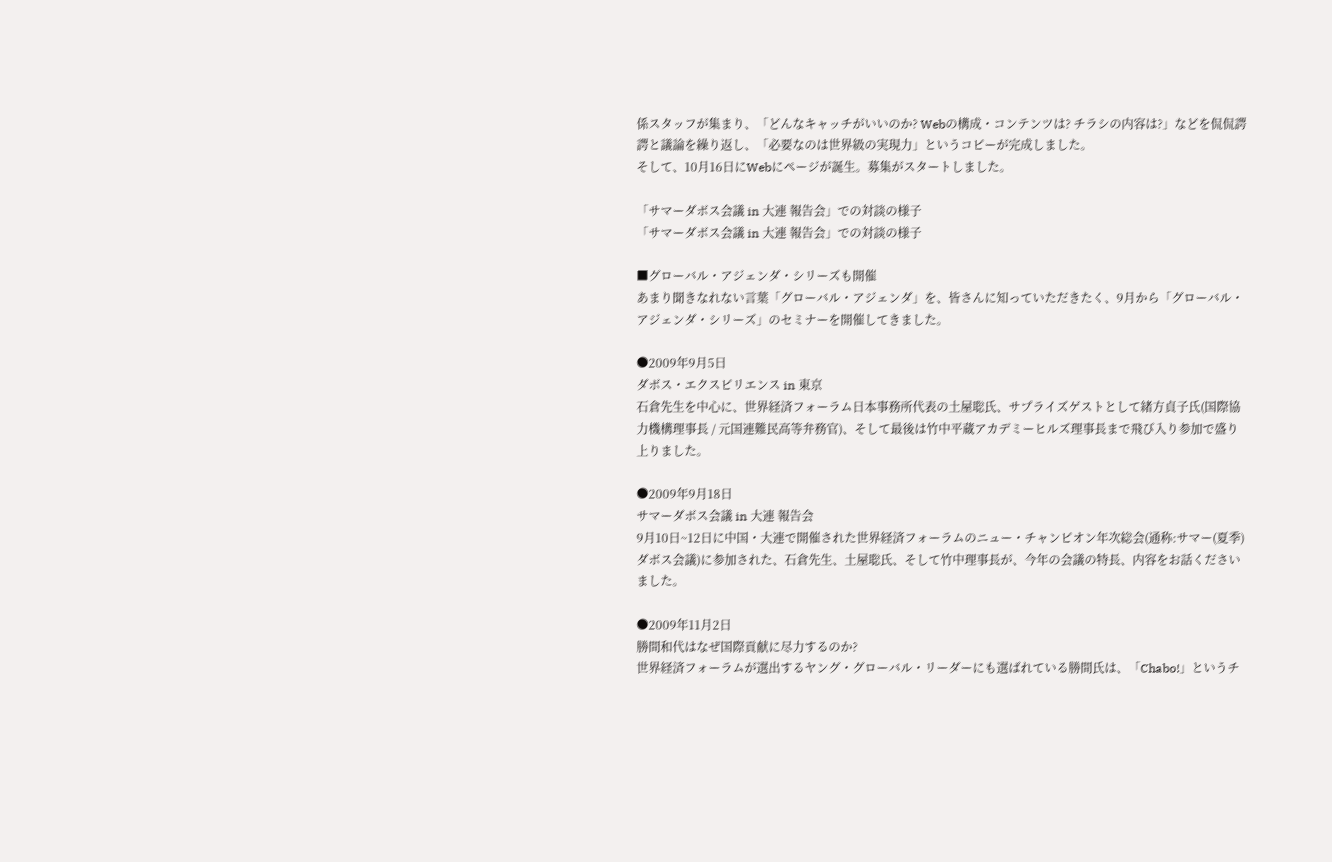係スタッフが集まり、「どんなキャッチがいいのか? Webの構成・コンテンツは? チラシの内容は?」などを侃侃諤諤と議論を繰り返し、「必要なのは世界級の実現力」というコピーが完成しました。
そして、10月16日にWebにページが誕生。募集がスタートしました。

「サマーダボス会議 in 大連 報告会」での対談の様子
「サマーダボス会議 in 大連 報告会」での対談の様子

■グローバル・アジェンダ・シリーズも開催
あまり聞きなれない言葉「グローバル・アジェンダ」を、皆さんに知っていただきたく、9月から「グローバル・アジェンダ・シリーズ」のセミナーを開催してきました。

●2009年9月5日
ダボス・エクスピリエンス in 東京
石倉先生を中心に、世界経済フォーラム日本事務所代表の土屋聡氏、サプライズゲストとして緒方貞子氏(国際協力機構理事長 / 元国連難民高等弁務官)、そして最後は竹中平蔵アカデミーヒルズ理事長まで飛び入り参加で盛り上りました。

●2009年9月18日
サマーダボス会議 in 大連 報告会
9月10日~12日に中国・大連で開催された世界経済フォーラムのニュー・チャンピオン年次総会(通称:サマー(夏季)ダボス会議)に参加された、石倉先生、土屋聡氏、そして竹中理事長が、今年の会議の特長、内容をお話くださいました。

●2009年11月2日
勝間和代はなぜ国際貢献に尽力するのか?
世界経済フォーラムが選出するヤング・グローバル・リーダーにも選ばれている勝間氏は、「Chabo!」というチ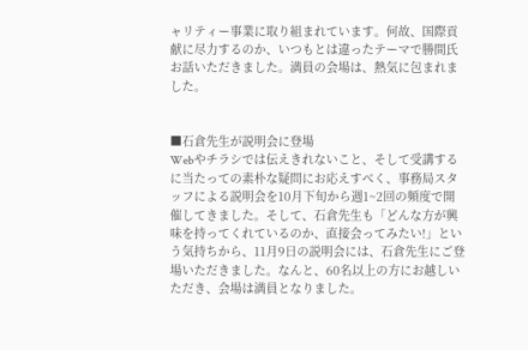ャリティー事業に取り組まれています。何故、国際貢献に尽力するのか、いつもとは違ったテーマで勝間氏お話いただきました。満員の会場は、熱気に包まれました。


■石倉先生が説明会に登場
Webやチラシでは伝えきれないこと、そして受講するに当たっての素朴な疑問にお応えすべく、事務局スタッフによる説明会を10月下旬から週1~2回の頻度で開催してきました。そして、石倉先生も「どんな方が興味を持ってくれているのか、直接会ってみたい!」という気持ちから、11月9日の説明会には、石倉先生にご登場いただきました。なんと、60名以上の方にお越しいただき、会場は満員となりました。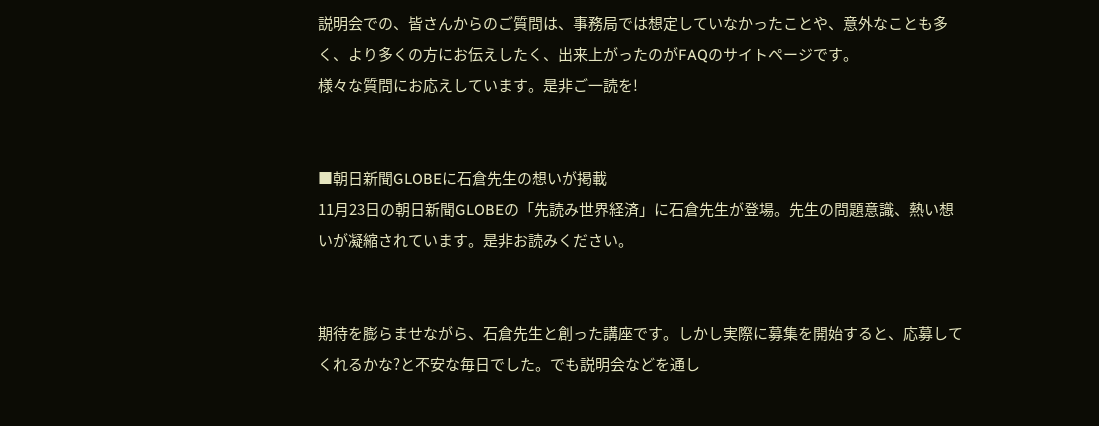説明会での、皆さんからのご質問は、事務局では想定していなかったことや、意外なことも多く、より多くの方にお伝えしたく、出来上がったのがFAQのサイトページです。
様々な質問にお応えしています。是非ご一読を!


■朝日新聞GLOBEに石倉先生の想いが掲載
11月23日の朝日新聞GLOBEの「先読み世界経済」に石倉先生が登場。先生の問題意識、熱い想いが凝縮されています。是非お読みください。


期待を膨らませながら、石倉先生と創った講座です。しかし実際に募集を開始すると、応募してくれるかな?と不安な毎日でした。でも説明会などを通し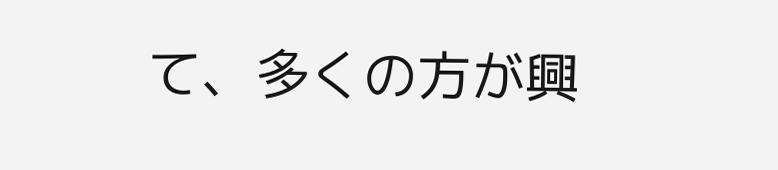て、多くの方が興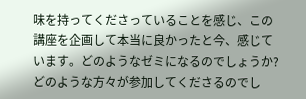味を持ってくださっていることを感じ、この講座を企画して本当に良かったと今、感じています。どのようなゼミになるのでしょうか? どのような方々が参加してくださるのでし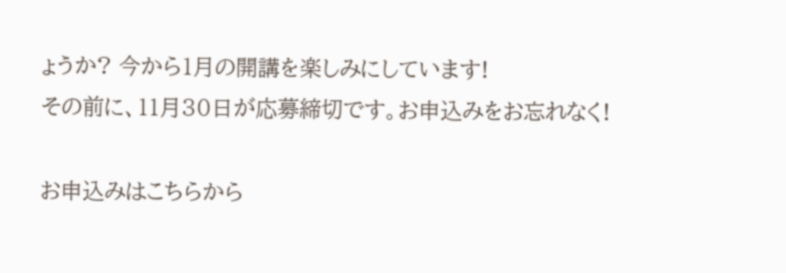ょうか? 今から1月の開講を楽しみにしています!
その前に、11月30日が応募締切です。お申込みをお忘れなく!

お申込みはこちらから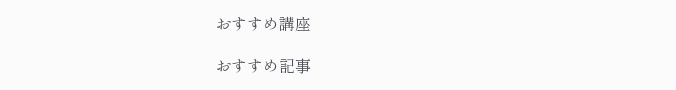おすすめ講座

おすすめ記事